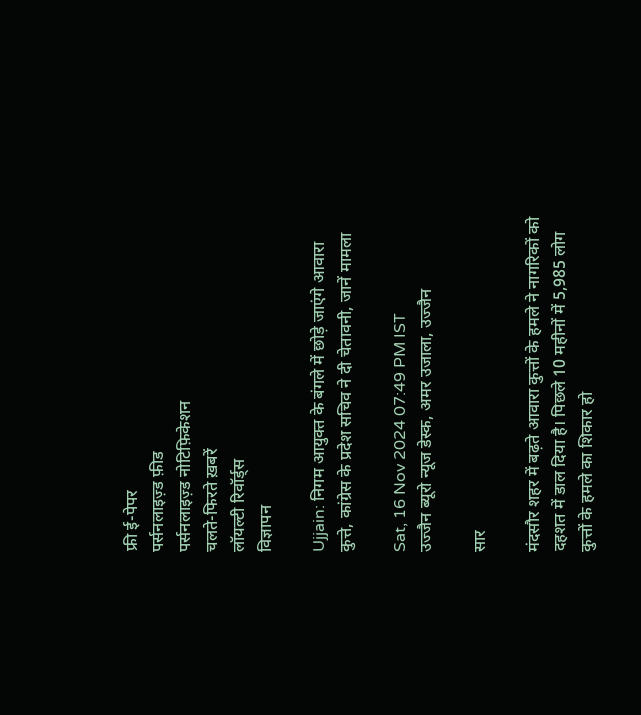फ्री ई-पेपर
पर्सनलाइज़्ड फ़ीड
पर्सनलाइज़्ड नोटिफ़िकेशन
चलते-फिरते ख़बरें
लॉयल्टी रिवॉर्ड्स
विज्ञापन

Ujjain: निगम आयुक्त के बंगले में छोड़े जाएंगे आवारा कुत्ते, कांग्रेस के प्रदेश सचिव ने दी चेतावनी, जानें मामला

Sat, 16 Nov 2024 07:49 PM IST
उज्जैन ब्यूरो न्यूज डेस्क, अमर उजाला, उज्जैन

सार

मंदसौर शहर में बढ़ते आवारा कुत्तों के हमले ने नागरिकों को दहशत में डाल दिया है। पिछले 10 महीनों में 5,985 लोग कुत्तों के हमले का शिकार हो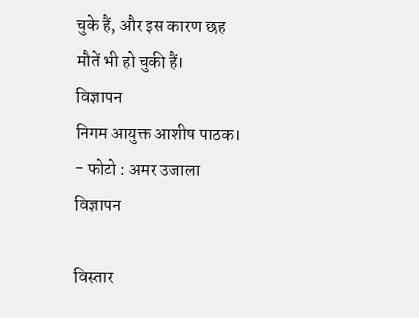चुके हैं, और इस कारण छह मौतें भी हो चुकी हैं।
विज्ञापन
निगम आयुक्त आशीष पाठक। - फोटो : अमर उजाला
विज्ञापन

विस्तार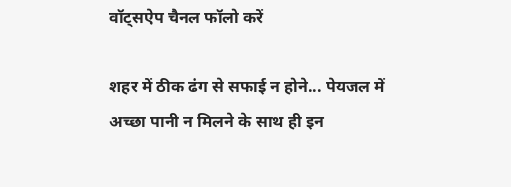वॉट्सऐप चैनल फॉलो करें

शहर में ठीक ढंग से सफाई न होने... पेयजल में अच्छा पानी न मिलने के साथ ही इन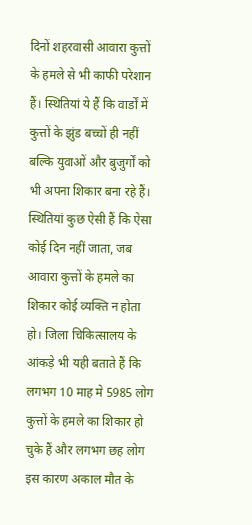दिनों शहरवासी आवारा कुत्तों के हमले से भी काफी परेशान हैं। स्थितियां ये हैं कि वार्डों में कुत्तों के झुंड बच्चों ही नहीं बल्कि युवाओं और बुजुर्गों को भी अपना शिकार बना रहे हैं। स्थितियां कुछ ऐसी हैं कि ऐसा कोई दिन नहीं जाता, जब आवारा कुत्तों के हमले का शिकार कोई व्यक्ति न होता हो। जिला चिकित्सालय के आंकड़े भी यही बताते हैं कि लगभग 10 माह मे 5985 लोग कुत्तों के हमले का शिकार हो चुके हैं और लगभग छह लोग इस कारण अकाल मौत के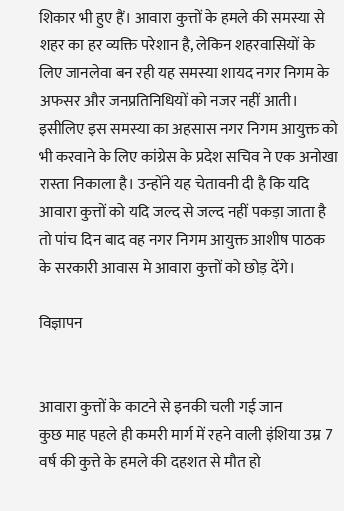शिकार भी हुए हैं। आवारा कुत्तों के हमले की समस्या से शहर का हर व्यक्ति परेशान है, लेकिन शहरवासियों के लिए जानलेवा बन रही यह समस्या शायद नगर निगम के अफसर और जनप्रतिनिधियों को नजर नहीं आती। इसीलिए इस समस्या का अहसास नगर निगम आयुक्त को भी करवाने के लिए कांग्रेस के प्रदेश सचिव ने एक अनोखा रास्ता निकाला है। उन्होंने यह चेतावनी दी है कि यदि आवारा कुत्तों को यदि जल्द से जल्द नहीं पकड़ा जाता है तो पांच दिन बाद वह नगर निगम आयुक्त आशीष पाठक के सरकारी आवास मे आवारा कुत्तों को छोड़ देंगे।

विज्ञापन


आवारा कुत्तों के काटने से इनकी चली गई जान
कुछ माह पहले ही कमरी मार्ग में रहने वाली इंशिया उम्र 7 वर्ष की कुत्ते के हमले की दहशत से मौत हो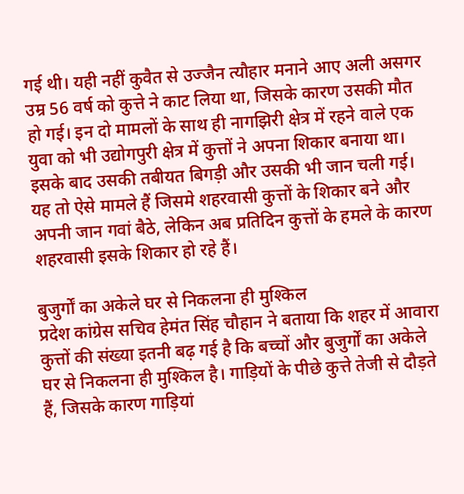गई थी। यही नहीं कुवैत से उज्जैन त्यौहार मनाने आए अली असगर उम्र 56 वर्ष को कुत्ते ने काट लिया था, जिसके कारण उसकी मौत हो गई। इन दो मामलों के साथ ही नागझिरी क्षेत्र में रहने वाले एक युवा को भी उद्योगपुरी क्षेत्र में कुत्तों ने अपना शिकार बनाया था। इसके बाद उसकी तबीयत बिगड़ी और उसकी भी जान चली गई। यह तो ऐसे मामले हैं जिसमे शहरवासी कुत्तों के शिकार बने और अपनी जान गवां बैठे, लेकिन अब प्रतिदिन कुत्तों के हमले के कारण शहरवासी इसके शिकार हो रहे हैं।

बुजुर्गों का अकेले घर से निकलना ही मुश्किल
प्रदेश कांग्रेस सचिव हेमंत सिंह चौहान ने बताया कि शहर में आवारा कुत्तों की संख्या इतनी बढ़ गई है कि बच्चों और बुजुर्गों का अकेले घर से निकलना ही मुश्किल है। गाड़ियों के पीछे कुत्ते तेजी से दौड़ते हैं, जिसके कारण गाड़ियां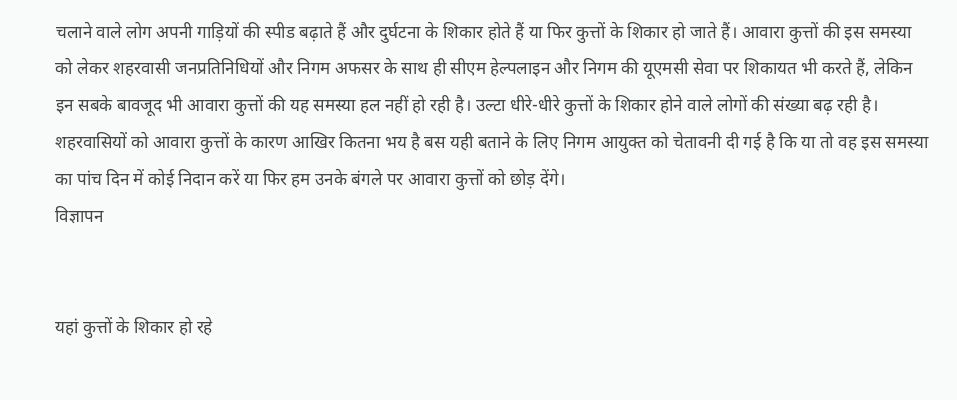चलाने वाले लोग अपनी गाड़ियों की स्पीड बढ़ाते हैं और दुर्घटना के शिकार होते हैं या फिर कुत्तों के शिकार हो जाते हैं। आवारा कुत्तों की इस समस्या को लेकर शहरवासी जनप्रतिनिधियों और निगम अफसर के साथ ही सीएम हेल्पलाइन और निगम की यूएमसी सेवा पर शिकायत भी करते हैं, लेकिन इन सबके बावजूद भी आवारा कुत्तों की यह समस्या हल नहीं हो रही है। उल्टा धीरे-धीरे कुत्तों के शिकार होने वाले लोगों की संख्या बढ़ रही है। शहरवासियों को आवारा कुत्तों के कारण आखिर कितना भय है बस यही बताने के लिए निगम आयुक्त को चेतावनी दी गई है कि या तो वह इस समस्या का पांच दिन में कोई निदान करें या फिर हम उनके बंगले पर आवारा कुत्तों को छोड़ देंगे।
विज्ञापन


यहां कुत्तों के शिकार हो रहे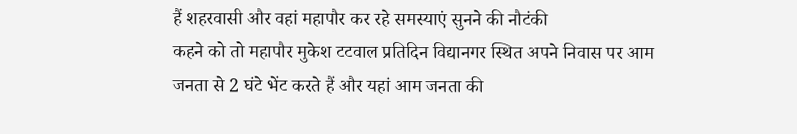हैं शहरवासी और वहां महापौर कर रहे समस्याएं सुनने की नौटंकी
कहने को तो महापौर मुकेश टटवाल प्रतिदिन विद्यानगर स्थित अपने निवास पर आम जनता से 2 घंटे भेंट करते हैं और यहां आम जनता की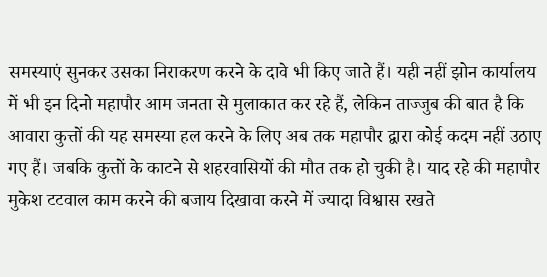समस्याएं सुनकर उसका निराकरण करने के दावे भी किए जाते हैं। यही नहीं झोन कार्यालय में भी इन दिनो महापौर आम जनता से मुलाकात कर रहे हैं, लेकिन ताज्जुब की बात है कि आवारा कुत्तों की यह समस्या हल करने के लिए अब तक महापौर द्वारा कोई कदम नहीं उठाए गए हैं। जबकि कुत्तों के काटने से शहरवासियों की मौत तक हो चुकी है। याद रहे की महापौर मुकेश टटवाल काम करने की बजाय दिखावा करने में ज्यादा विश्वास रखते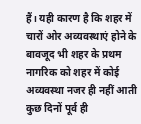हैं। यही कारण है कि शहर में चारों ओर अव्यवस्थाएं होने के बावजूद भी शहर के प्रथम नागरिक को शहर में कोई अव्यवस्था नजर ही नहीं आती कुछ दिनों पूर्व ही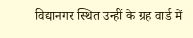विद्यानगर स्थित उन्हीं के ग्रह वार्ड में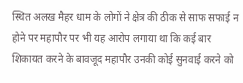स्थित अलख मैहर धाम के लोगों ने क्षेत्र की ठीक से साफ सफाई न होने पर महापौर पर भी यह आरोप लगाया था कि कई बार शिकायत करने के बावजूद महापौर उनकी कोई सुनवाई करने को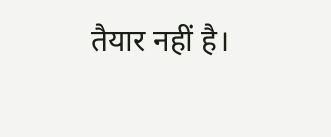तैयार नहीं है।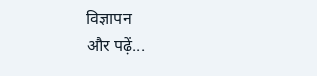विज्ञापन
और पढ़ें...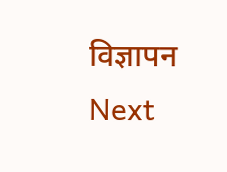विज्ञापन
Next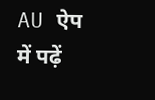AU ऐप में पढ़ें